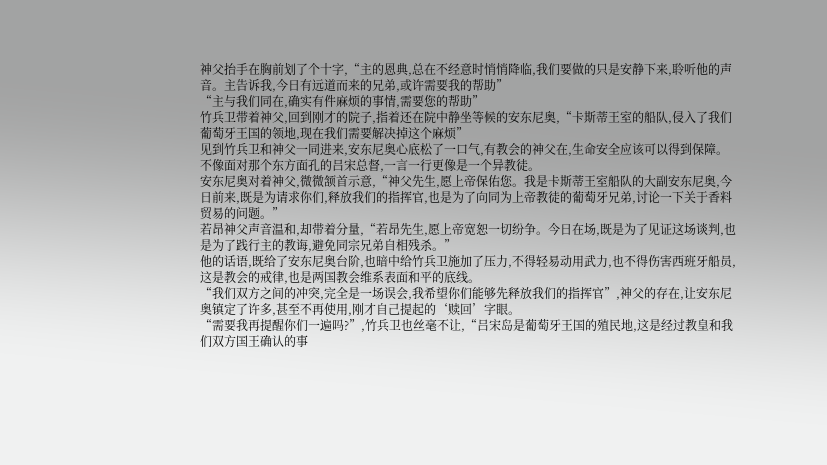神父抬手在胸前划了个十字,“主的恩典,总在不经意时悄悄降临,我们要做的只是安静下来,聆听他的声音。主告诉我,今日有远道而来的兄弟,或许需要我的帮助”
“主与我们同在,确实有件麻烦的事情,需要您的帮助”
竹兵卫带着神父,回到刚才的院子,指着还在院中静坐等候的安东尼奥,“卡斯蒂王室的船队,侵入了我们葡萄牙王国的领地,现在我们需要解决掉这个麻烦”
见到竹兵卫和神父一同进来,安东尼奥心底松了一口气,有教会的神父在,生命安全应该可以得到保障。
不像面对那个东方面孔的吕宋总督,一言一行更像是一个异教徒。
安东尼奥对着神父,微微颔首示意,“神父先生,愿上帝保佑您。我是卡斯蒂王室船队的大副安东尼奥,今日前来,既是为请求你们,释放我们的指挥官,也是为了向同为上帝教徒的葡萄牙兄弟,讨论一下关于香料贸易的问题。”
若昂神父声音温和,却带着分量,“若昂先生,愿上帝宽恕一切纷争。今日在场,既是为了见证这场谈判,也是为了践行主的教诲,避免同宗兄弟自相残杀。”
他的话语,既给了安东尼奥台阶,也暗中给竹兵卫施加了压力,不得轻易动用武力,也不得伤害西班牙船员,这是教会的戒律,也是两国教会维系表面和平的底线。
“我们双方之间的冲突,完全是一场误会,我希望你们能够先释放我们的指挥官”,神父的存在,让安东尼奥镇定了许多,甚至不再使用,刚才自己提起的‘赎回’字眼。
“需要我再提醒你们一遍吗?”,竹兵卫也丝毫不让,“吕宋岛是葡萄牙王国的殖民地,这是经过教皇和我们双方国王确认的事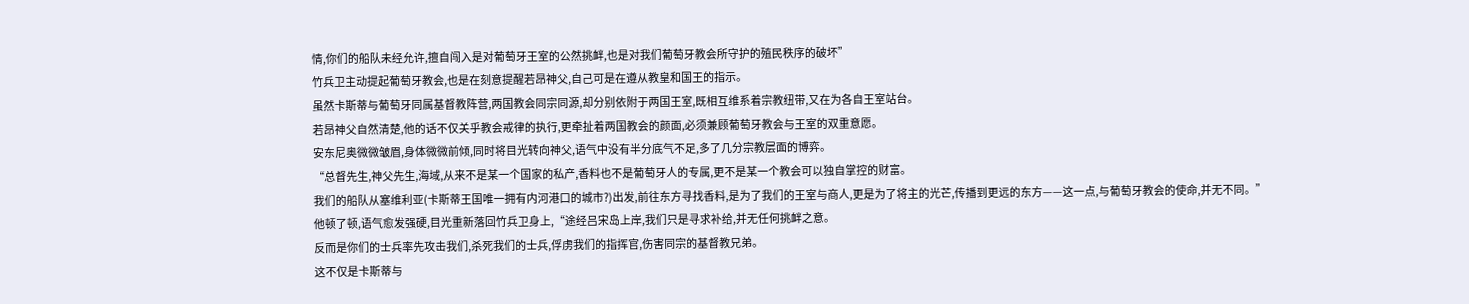情,你们的船队未经允许,擅自闯入是对葡萄牙王室的公然挑衅,也是对我们葡萄牙教会所守护的殖民秩序的破坏”
竹兵卫主动提起葡萄牙教会,也是在刻意提醒若昂神父,自己可是在遵从教皇和国王的指示。
虽然卡斯蒂与葡萄牙同属基督教阵营,两国教会同宗同源,却分别依附于两国王室,既相互维系着宗教纽带,又在为各自王室站台。
若昂神父自然清楚,他的话不仅关乎教会戒律的执行,更牵扯着两国教会的颜面,必须兼顾葡萄牙教会与王室的双重意愿。
安东尼奥微微皱眉,身体微微前倾,同时将目光转向神父,语气中没有半分底气不足,多了几分宗教层面的博弈。
“总督先生,神父先生,海域,从来不是某一个国家的私产,香料也不是葡萄牙人的专属,更不是某一个教会可以独自掌控的财富。
我们的船队从塞维利亚(卡斯蒂王国唯一拥有内河港口的城市?)出发,前往东方寻找香料,是为了我们的王室与商人,更是为了将主的光芒,传播到更远的东方——这一点,与葡萄牙教会的使命,并无不同。”
他顿了顿,语气愈发强硬,目光重新落回竹兵卫身上,“途经吕宋岛上岸,我们只是寻求补给,并无任何挑衅之意。
反而是你们的士兵率先攻击我们,杀死我们的士兵,俘虏我们的指挥官,伤害同宗的基督教兄弟。
这不仅是卡斯蒂与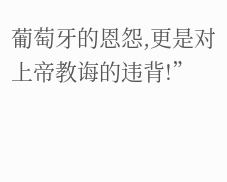葡萄牙的恩怨,更是对上帝教诲的违背!”